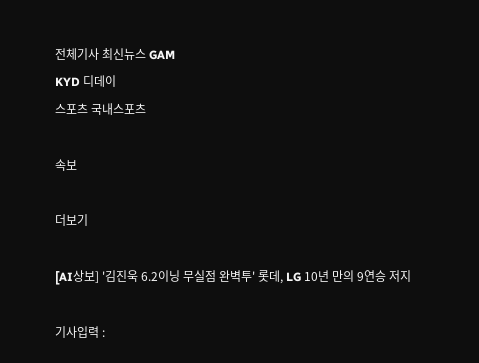전체기사 최신뉴스 GAM
KYD 디데이
스포츠 국내스포츠

속보

더보기

[AI상보] '김진욱 6.2이닝 무실점 완벽투' 롯데, LG 10년 만의 9연승 저지

기사입력 :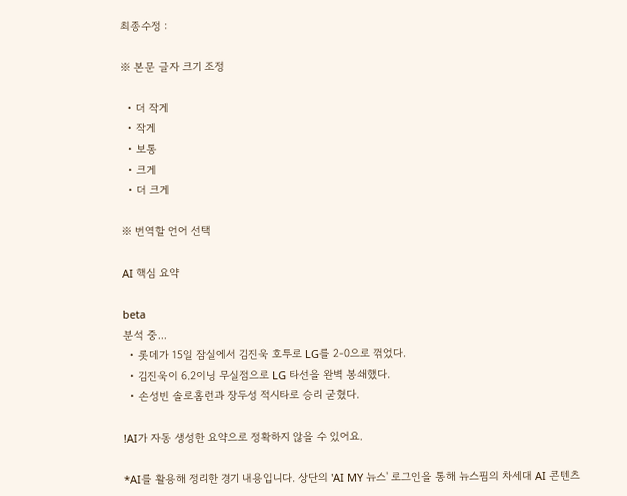최종수정 :

※ 본문 글자 크기 조정

  • 더 작게
  • 작게
  • 보통
  • 크게
  • 더 크게

※ 번역할 언어 선택

AI 핵심 요약

beta
분석 중...
  • 롯데가 15일 잠실에서 김진욱 호투로 LG를 2-0으로 꺾었다.
  • 김진욱이 6.2이닝 무실점으로 LG 타선을 완벽 봉쇄했다.
  • 손성빈 솔로홈런과 장두성 적시타로 승리 굳혔다.

!AI가 자동 생성한 요약으로 정확하지 않을 수 있어요.

*AI를 활용해 정리한 경기 내용입니다. 상단의 'AI MY 뉴스' 로그인을 통해 뉴스핌의 차세대 AI 콘텐츠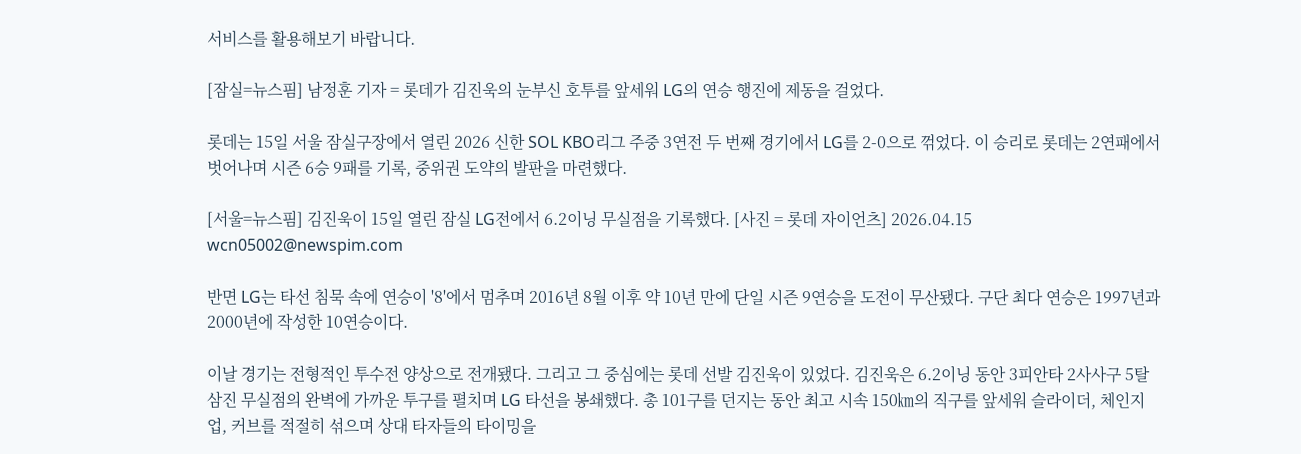서비스를 활용해보기 바랍니다.

[잠실=뉴스핌] 남정훈 기자 = 롯데가 김진욱의 눈부신 호투를 앞세워 LG의 연승 행진에 제동을 걸었다.

롯데는 15일 서울 잠실구장에서 열린 2026 신한 SOL KBO리그 주중 3연전 두 번째 경기에서 LG를 2-0으로 꺾었다. 이 승리로 롯데는 2연패에서 벗어나며 시즌 6승 9패를 기록, 중위권 도약의 발판을 마련했다.

[서울=뉴스핌] 김진욱이 15일 열린 잠실 LG전에서 6.2이닝 무실점을 기록했다. [사진 = 롯데 자이언츠] 2026.04.15 wcn05002@newspim.com

반면 LG는 타선 침묵 속에 연승이 '8'에서 멈추며 2016년 8월 이후 약 10년 만에 단일 시즌 9연승을 도전이 무산됐다. 구단 최다 연승은 1997년과 2000년에 작성한 10연승이다.

이날 경기는 전형적인 투수전 양상으로 전개됐다. 그리고 그 중심에는 롯데 선발 김진욱이 있었다. 김진욱은 6.2이닝 동안 3피안타 2사사구 5탈삼진 무실점의 완벽에 가까운 투구를 펼치며 LG 타선을 봉쇄했다. 총 101구를 던지는 동안 최고 시속 150㎞의 직구를 앞세워 슬라이더, 체인지업, 커브를 적절히 섞으며 상대 타자들의 타이밍을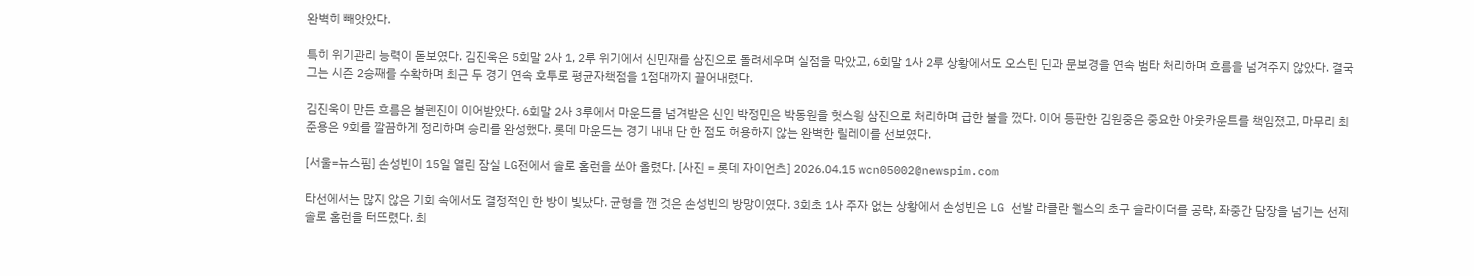완벽히 빼앗았다.

특히 위기관리 능력이 돋보였다. 김진욱은 5회말 2사 1, 2루 위기에서 신민재를 삼진으로 돌려세우며 실점을 막았고, 6회말 1사 2루 상황에서도 오스틴 딘과 문보경을 연속 범타 처리하며 흐름을 넘겨주지 않았다. 결국 그는 시즌 2승째를 수확하며 최근 두 경기 연속 호투로 평균자책점을 1점대까지 끌어내렸다.

김진욱이 만든 흐름은 불펜진이 이어받았다. 6회말 2사 3루에서 마운드를 넘겨받은 신인 박정민은 박동원을 헛스윙 삼진으로 처리하며 급한 불을 껐다. 이어 등판한 김원중은 중요한 아웃카운트를 책임졌고, 마무리 최준용은 9회를 깔끔하게 정리하며 승리를 완성했다. 롯데 마운드는 경기 내내 단 한 점도 허용하지 않는 완벽한 릴레이를 선보였다.

[서울=뉴스핌] 손성빈이 15일 열린 잠실 LG전에서 솔로 홈런을 쏘아 올렸다. [사진 = 롯데 자이언츠] 2026.04.15 wcn05002@newspim.com

타선에서는 많지 않은 기회 속에서도 결정적인 한 방이 빛났다. 균형을 깬 것은 손성빈의 방망이였다. 3회초 1사 주자 없는 상황에서 손성빈은 LG 선발 라클란 웰스의 초구 슬라이더를 공략, 좌중간 담장을 넘기는 선제 솔로 홈런을 터뜨렸다. 최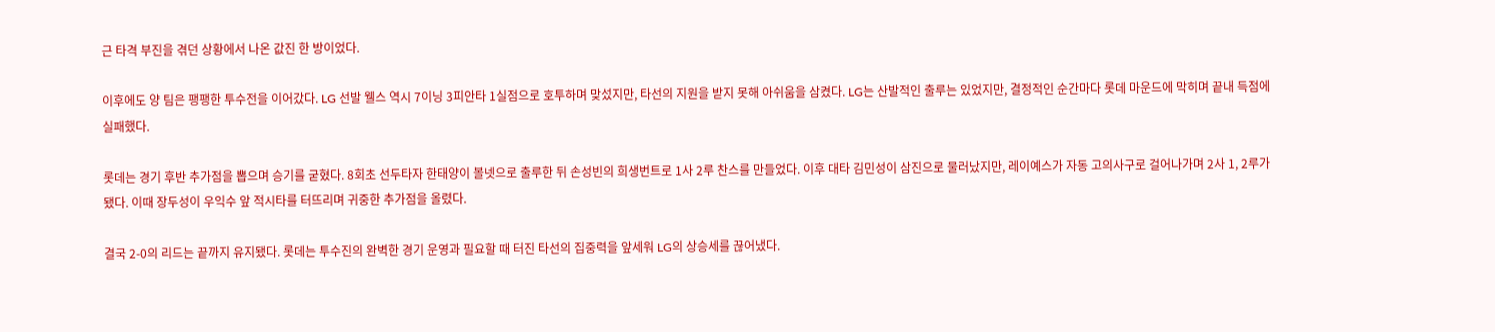근 타격 부진을 겪던 상황에서 나온 값진 한 방이었다.

이후에도 양 팀은 팽팽한 투수전을 이어갔다. LG 선발 웰스 역시 7이닝 3피안타 1실점으로 호투하며 맞섰지만, 타선의 지원을 받지 못해 아쉬움을 삼켰다. LG는 산발적인 출루는 있었지만, 결정적인 순간마다 롯데 마운드에 막히며 끝내 득점에 실패했다.

롯데는 경기 후반 추가점을 뽑으며 승기를 굳혔다. 8회초 선두타자 한태양이 볼넷으로 출루한 뒤 손성빈의 희생번트로 1사 2루 찬스를 만들었다. 이후 대타 김민성이 삼진으로 물러났지만, 레이예스가 자동 고의사구로 걸어나가며 2사 1, 2루가 됐다. 이때 장두성이 우익수 앞 적시타를 터뜨리며 귀중한 추가점을 올렸다.

결국 2-0의 리드는 끝까지 유지됐다. 롯데는 투수진의 완벽한 경기 운영과 필요할 때 터진 타선의 집중력을 앞세워 LG의 상승세를 끊어냈다.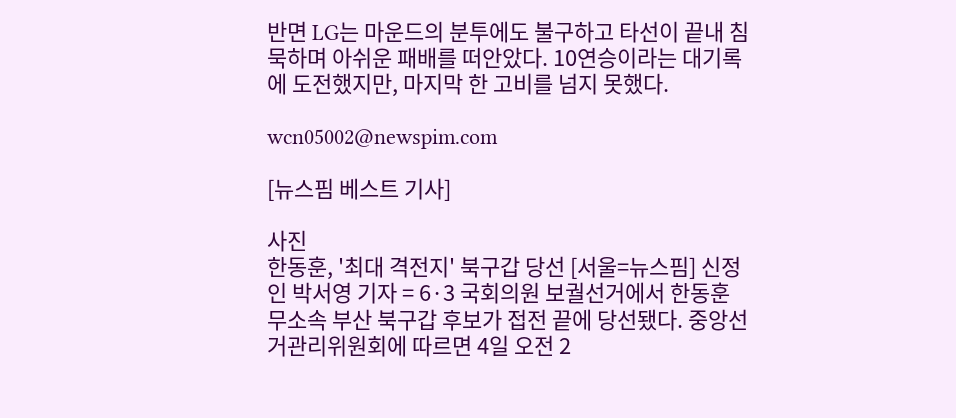반면 LG는 마운드의 분투에도 불구하고 타선이 끝내 침묵하며 아쉬운 패배를 떠안았다. 10연승이라는 대기록에 도전했지만, 마지막 한 고비를 넘지 못했다.

wcn05002@newspim.com

[뉴스핌 베스트 기사]

사진
한동훈, '최대 격전지' 북구갑 당선 [서울=뉴스핌] 신정인 박서영 기자 = 6·3 국회의원 보궐선거에서 한동훈 무소속 부산 북구갑 후보가 접전 끝에 당선됐다. 중앙선거관리위원회에 따르면 4일 오전 2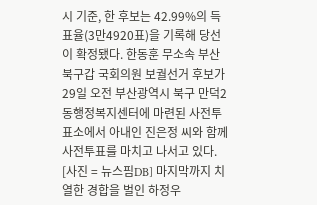시 기준, 한 후보는 42.99%의 득표율(3만4920표)을 기록해 당선이 확정됐다. 한동훈 무소속 부산 북구갑 국회의원 보궐선거 후보가 29일 오전 부산광역시 북구 만덕2동행정복지센터에 마련된 사전투표소에서 아내인 진은정 씨와 함께 사전투표를 마치고 나서고 있다. [사진 = 뉴스핌DB] 마지막까지 치열한 경합을 벌인 하정우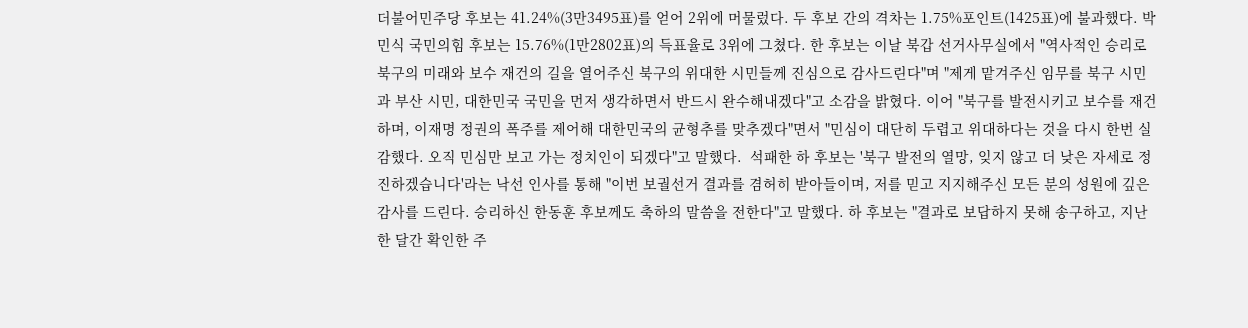더불어민주당 후보는 41.24%(3만3495표)를 얻어 2위에 머물렀다. 두 후보 간의 격차는 1.75%포인트(1425표)에 불과했다. 박민식 국민의힘 후보는 15.76%(1만2802표)의 득표율로 3위에 그쳤다. 한 후보는 이날 북갑 선거사무실에서 "역사적인 승리로 북구의 미래와 보수 재건의 길을 열어주신 북구의 위대한 시민들께 진심으로 감사드린다"며 "제게 맡겨주신 임무를 북구 시민과 부산 시민, 대한민국 국민을 먼저 생각하면서 반드시 완수해내겠다"고 소감을 밝혔다. 이어 "북구를 발전시키고 보수를 재건하며, 이재명 정권의 폭주를 제어해 대한민국의 균형추를 맞추겠다"면서 "민심이 대단히 두렵고 위대하다는 것을 다시 한번 실감했다. 오직 민심만 보고 가는 정치인이 되겠다"고 말했다.  석패한 하 후보는 '북구 발전의 열망, 잊지 않고 더 낮은 자세로 정진하겠습니다'라는 낙선 인사를 통해 "이번 보궐선거 결과를 겸허히 받아들이며, 저를 믿고 지지해주신 모든 분의 성원에 깊은 감사를 드린다. 승리하신 한동훈 후보께도 축하의 말씀을 전한다"고 말했다. 하 후보는 "결과로 보답하지 못해 송구하고, 지난 한 달간 확인한 주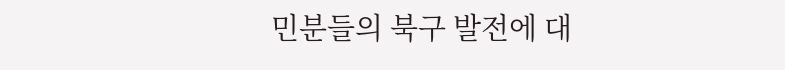민분들의 북구 발전에 대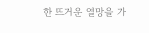한 뜨거운 열망을 가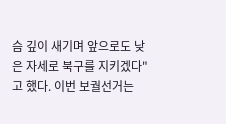슴 깊이 새기며 앞으로도 낮은 자세로 북구를 지키겠다"고 했다. 이번 보궐선거는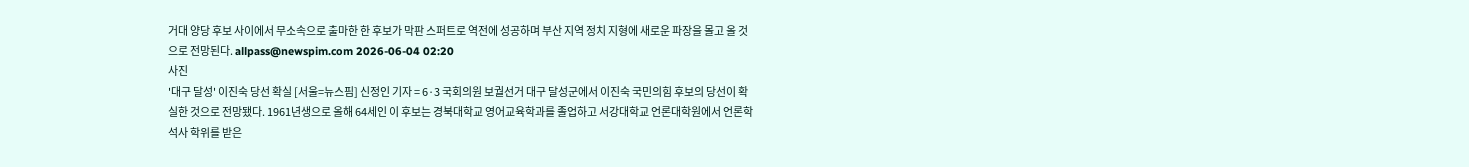거대 양당 후보 사이에서 무소속으로 출마한 한 후보가 막판 스퍼트로 역전에 성공하며 부산 지역 정치 지형에 새로운 파장을 몰고 올 것으로 전망된다. allpass@newspim.com 2026-06-04 02:20
사진
'대구 달성' 이진숙 당선 확실 [서울=뉴스핌] 신정인 기자 = 6·3 국회의원 보궐선거 대구 달성군에서 이진숙 국민의힘 후보의 당선이 확실한 것으로 전망됐다. 1961년생으로 올해 64세인 이 후보는 경북대학교 영어교육학과를 졸업하고 서강대학교 언론대학원에서 언론학 석사 학위를 받은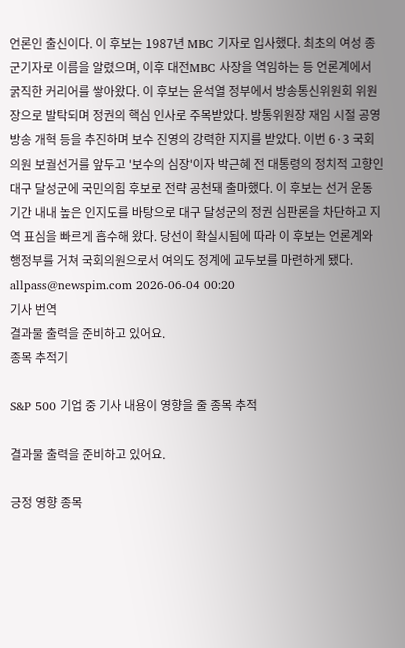언론인 출신이다. 이 후보는 1987년 MBC 기자로 입사했다. 최초의 여성 종군기자로 이름을 알렸으며, 이후 대전MBC 사장을 역임하는 등 언론계에서 굵직한 커리어를 쌓아왔다. 이 후보는 윤석열 정부에서 방송통신위원회 위원장으로 발탁되며 정권의 핵심 인사로 주목받았다. 방통위원장 재임 시절 공영방송 개혁 등을 추진하며 보수 진영의 강력한 지지를 받았다. 이번 6·3 국회의원 보궐선거를 앞두고 '보수의 심장'이자 박근혜 전 대통령의 정치적 고향인 대구 달성군에 국민의힘 후보로 전략 공천돼 출마했다. 이 후보는 선거 운동 기간 내내 높은 인지도를 바탕으로 대구 달성군의 정권 심판론을 차단하고 지역 표심을 빠르게 흡수해 왔다. 당선이 확실시됨에 따라 이 후보는 언론계와 행정부를 거쳐 국회의원으로서 여의도 정계에 교두보를 마련하게 됐다. allpass@newspim.com 2026-06-04 00:20
기사 번역
결과물 출력을 준비하고 있어요.
종목 추적기

S&P 500 기업 중 기사 내용이 영향을 줄 종목 추적

결과물 출력을 준비하고 있어요.

긍정 영향 종목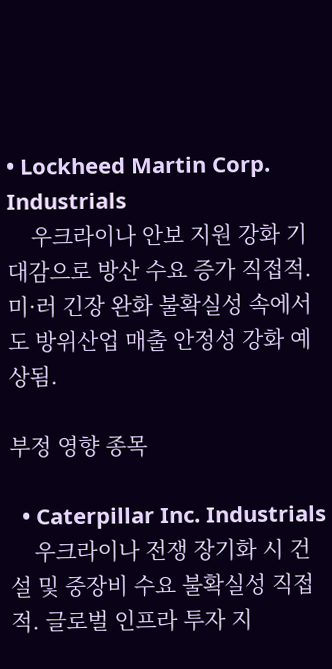• Lockheed Martin Corp. Industrials
    우크라이나 안보 지원 강화 기대감으로 방산 수요 증가 직접적. 미·러 긴장 완화 불확실성 속에서도 방위산업 매출 안정성 강화 예상됨.

부정 영향 종목

  • Caterpillar Inc. Industrials
    우크라이나 전쟁 장기화 시 건설 및 중장비 수요 불확실성 직접적. 글로벌 인프라 투자 지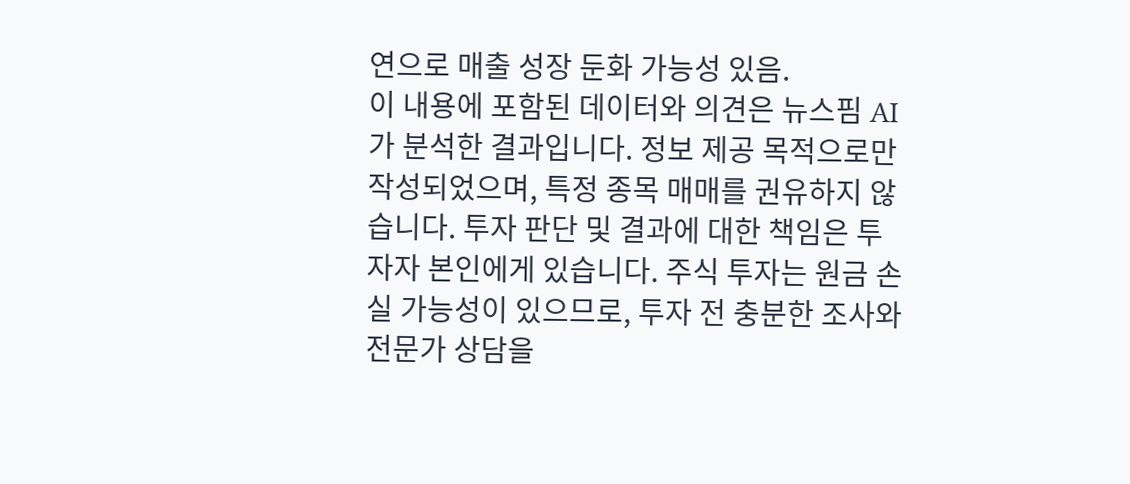연으로 매출 성장 둔화 가능성 있음.
이 내용에 포함된 데이터와 의견은 뉴스핌 AI가 분석한 결과입니다. 정보 제공 목적으로만 작성되었으며, 특정 종목 매매를 권유하지 않습니다. 투자 판단 및 결과에 대한 책임은 투자자 본인에게 있습니다. 주식 투자는 원금 손실 가능성이 있으므로, 투자 전 충분한 조사와 전문가 상담을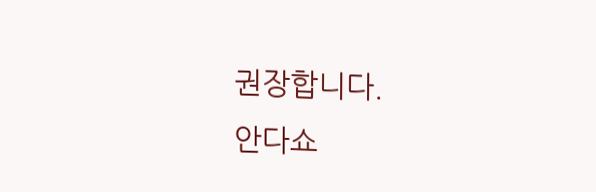권장합니다.
안다쇼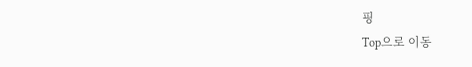핑
Top으로 이동